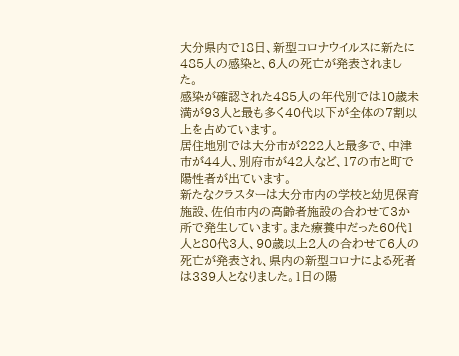大分県内で18日、新型コロナウイルスに新たに485人の感染と、6人の死亡が発表されました。
感染が確認された485人の年代別では10歳未満が93人と最も多く40代以下が全体の7割以上を占めています。
居住地別では大分市が222人と最多で、中津市が44人、別府市が42人など、17の市と町で陽性者が出ています。
新たなクラスターは大分市内の学校と幼児保育施設、佐伯市内の高齢者施設の合わせて3か所で発生しています。また療養中だった60代1人と80代3人、90歳以上2人の合わせて6人の死亡が発表され、県内の新型コロナによる死者は339人となりました。1日の陽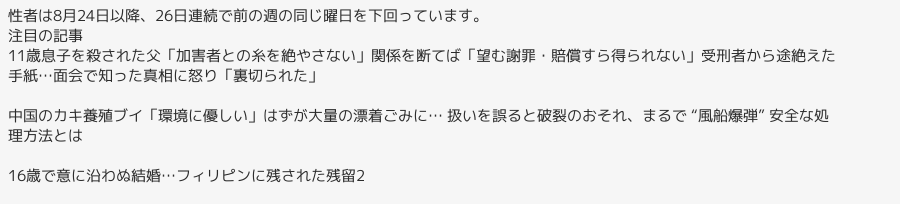性者は8月24日以降、26日連続で前の週の同じ曜日を下回っています。
注目の記事
11歳息子を殺された父「加害者との糸を絶やさない」関係を断てば「望む謝罪・賠償すら得られない」受刑者から途絶えた手紙…面会で知った真相に怒り「裏切られた」

中国のカキ養殖ブイ「環境に優しい」はずが大量の漂着ごみに… 扱いを誤ると破裂のおそれ、まるで “風船爆弾” 安全な処理方法とは

16歳で意に沿わぬ結婚…フィリピンに残された残留2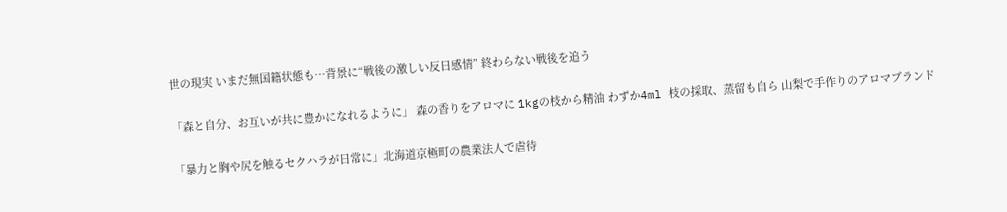世の現実 いまだ無国籍状態も…背景に“戦後の激しい反日感情” 終わらない戦後を追う

「森と自分、お互いが共に豊かになれるように」 森の香りをアロマに 1kgの枝から精油 わずか4ml 枝の採取、蒸留も自ら 山梨で手作りのアロマブランド

「暴力と胸や尻を触るセクハラが日常に」北海道京極町の農業法人で虐待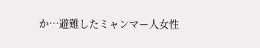か…避難したミャンマー人女性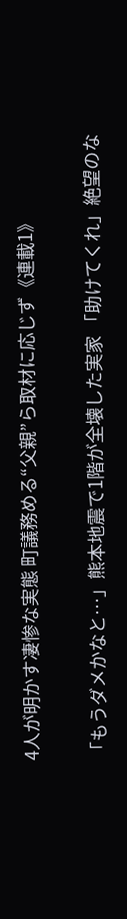4人が明かす凄惨な実態 町議務める“父親”ら取材に応じず《連載1》

「もうダメかなと…」熊本地震で1階が全壊した実家 「助けてくれ」絶望のな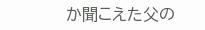か聞こえた父の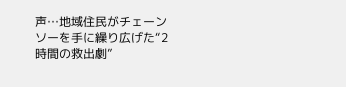声…地域住民がチェーンソーを手に繰り広げた“2時間の救出劇”